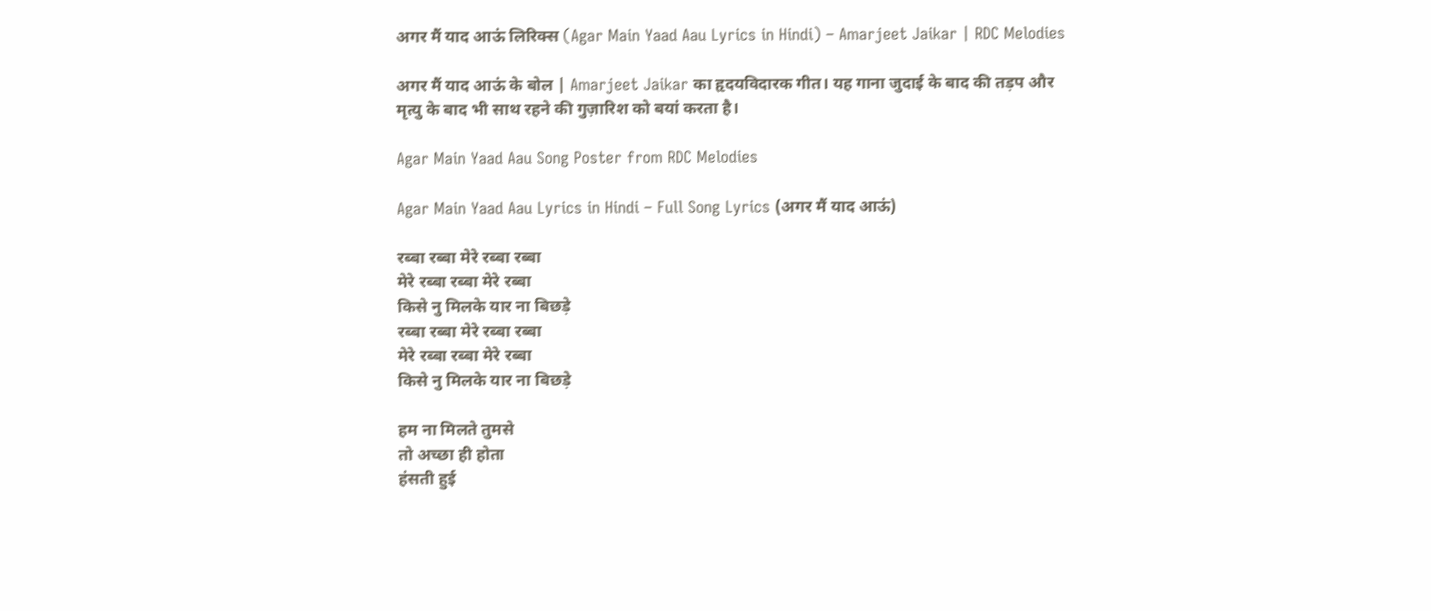अगर मैं याद आऊं लिरिक्स (Agar Main Yaad Aau Lyrics in Hindi) – Amarjeet Jaikar | RDC Melodies

अगर मैं याद आऊं के बोल | Amarjeet Jaikar का हृदयविदारक गीत। यह गाना जुदाई के बाद की तड़प और मृत्यु के बाद भी साथ रहने की गुज़ारिश को बयां करता है।

Agar Main Yaad Aau Song Poster from RDC Melodies

Agar Main Yaad Aau Lyrics in Hindi – Full Song Lyrics (अगर मैं याद आऊं)

रब्बा रब्बा मेरे रब्बा रब्बा
मेरे रब्बा रब्बा मेरे रब्बा
किसे नु मिलके यार ना बिछड़े
रब्बा रब्बा मेरे रब्बा रब्बा
मेरे रब्बा रब्बा मेरे रब्बा
किसे नु मिलके यार ना बिछड़े

हम ना मिलते तुमसे
तो अच्छा ही होता
हंसती हुई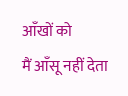आँखों को
मैं आँसू नहीं देता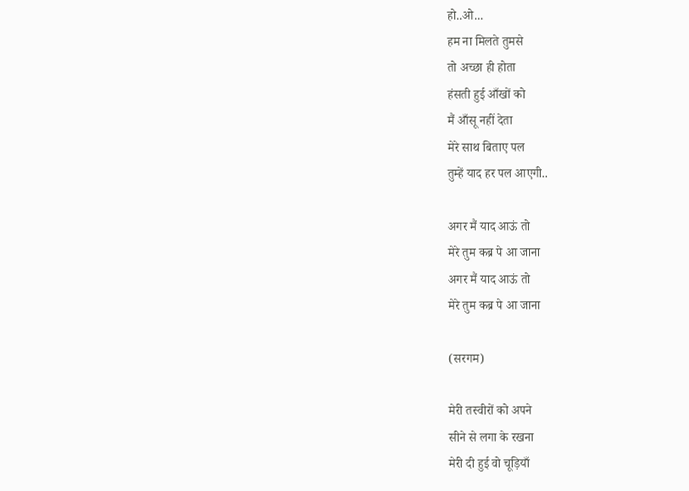हो..ओ...
हम ना मिलते तुमसे
तो अच्छा ही होता
हंसती हुई आँखों को
मैं आँसू नहीं देता
मेरे साथ बिताए पल
तुम्हें याद हर पल आएगी..

अगर मैं याद आऊं तो
मेरे तुम कब्र पे आ जाना
अगर मैं याद आऊं तो
मेरे तुम कब्र पे आ जाना

(सरगम)

मेरी तस्वीरों को अपने
सीने से लगा के रखना
मेरी दी हुई वो चूड़ियाँ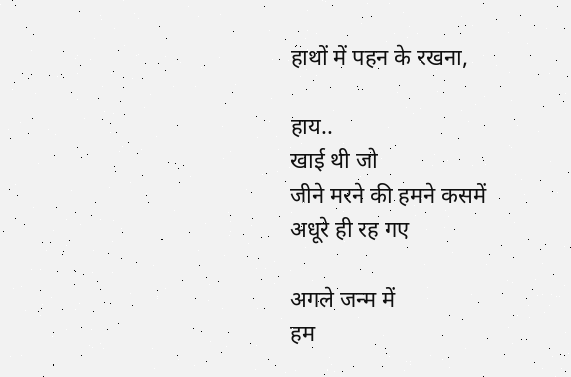हाथों में पहन के रखना,

हाय..
खाई थी जो
जीने मरने की हमने कसमें
अधूरे ही रह गए

अगले जन्म में
हम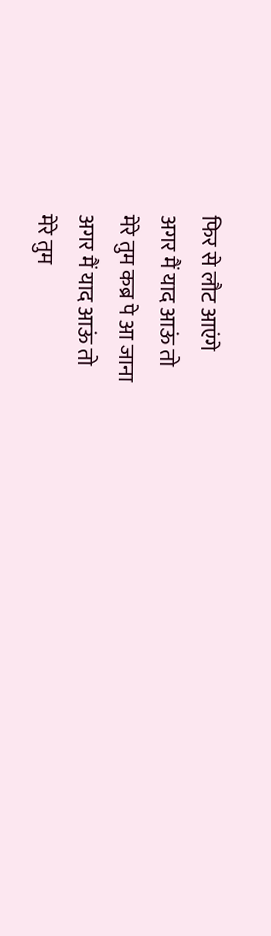फिर से लौट आएंगे
अगर मैं याद आऊं तो
मेरे तुम कब्र पे आ जाना
अगर मैं याद आऊं तो
मेरे तुम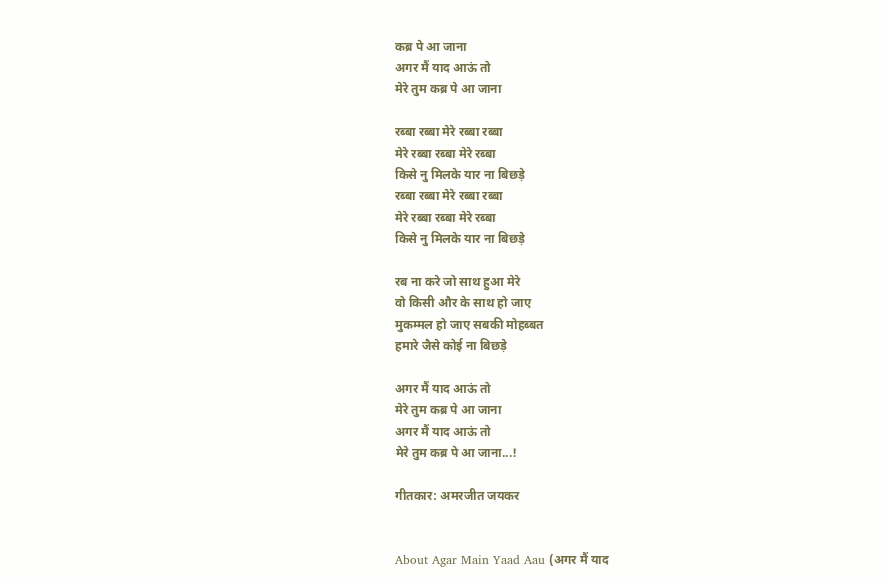कब्र पे आ जाना
अगर मैं याद आऊं तो
मेरे तुम कब्र पे आ जाना

रब्बा रब्बा मेरे रब्बा रब्बा
मेरे रब्बा रब्बा मेरे रब्बा
किसे नु मिलके यार ना बिछड़े
रब्बा रब्बा मेरे रब्बा रब्बा
मेरे रब्बा रब्बा मेरे रब्बा
किसे नु मिलके यार ना बिछड़े

रब ना करे जो साथ हुआ मेरे
वो किसी और के साथ हो जाए
मुकम्मल हो जाए सबकी मोहब्बत
हमारे जैसे कोई ना बिछड़े

अगर मैं याद आऊं तो
मेरे तुम कब्र पे आ जाना
अगर मैं याद आऊं तो
मेरे तुम कब्र पे आ जाना...!

गीतकार: अमरजीत जयकर


About Agar Main Yaad Aau (अगर मैं याद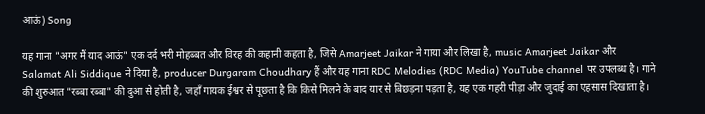आऊं) Song

यह गाना "अगर मैं याद आऊं" एक दर्द भरी मोहब्बत और विरह की कहानी कहता है, जिसे Amarjeet Jaikar ने गाया और लिखा है, music Amarjeet Jaikar और Salamat Ali Siddique ने दिया है, producer Durgaram Choudhary हैं और यह गाना RDC Melodies (RDC Media) YouTube channel पर उपलब्ध है। गाने की शुरुआत "रब्बा रब्बा" की दुआ से होती है, जहाँ गायक ईश्वर से पूछता है कि किसे मिलने के बाद यार से बिछड़ना पड़ता है, यह एक गहरी पीड़ा और जुदाई का एहसास दिखाता है।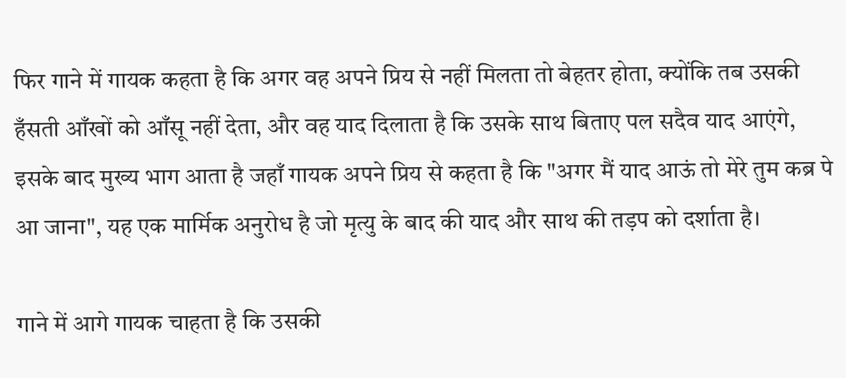फिर गाने में गायक कहता है कि अगर वह अपने प्रिय से नहीं मिलता तो बेहतर होता, क्योंकि तब उसकी हँसती आँखों को आँसू नहीं देता, और वह याद दिलाता है कि उसके साथ बिताए पल सदैव याद आएंगे, इसके बाद मुख्य भाग आता है जहाँ गायक अपने प्रिय से कहता है कि "अगर मैं याद आऊं तो मेरे तुम कब्र पे आ जाना", यह एक मार्मिक अनुरोध है जो मृत्यु के बाद की याद और साथ की तड़प को दर्शाता है।

गाने में आगे गायक चाहता है कि उसकी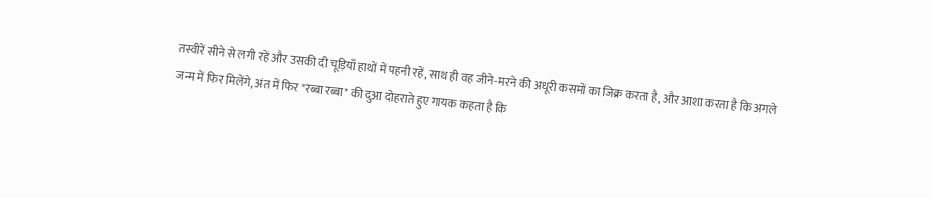तस्वीरें सीने से लगी रहें और उसकी दी चूड़ियाँ हाथों में पहनी रहें, साथ ही वह जीने-मरने की अधूरी कसमों का जिक्र करता है, और आशा करता है कि अगले जन्म में फिर मिलेंगे, अंत में फिर "रब्बा रब्बा" की दुआ दोहराते हुए गायक कहता है कि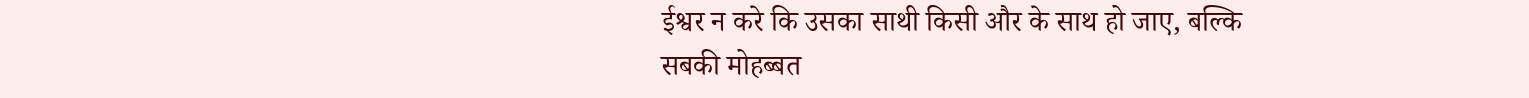ईश्वर न करे कि उसका साथी किसी और के साथ हो जाए, बल्कि सबकी मोहब्बत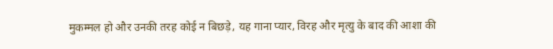मुकम्मल हो और उनकी तरह कोई न बिछड़े, यह गाना प्यार, विरह और मृत्यु के बाद की आशा की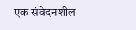एक संवेदनशील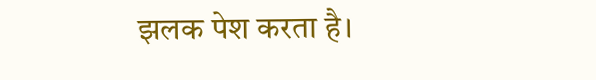झलक पेश करता है।